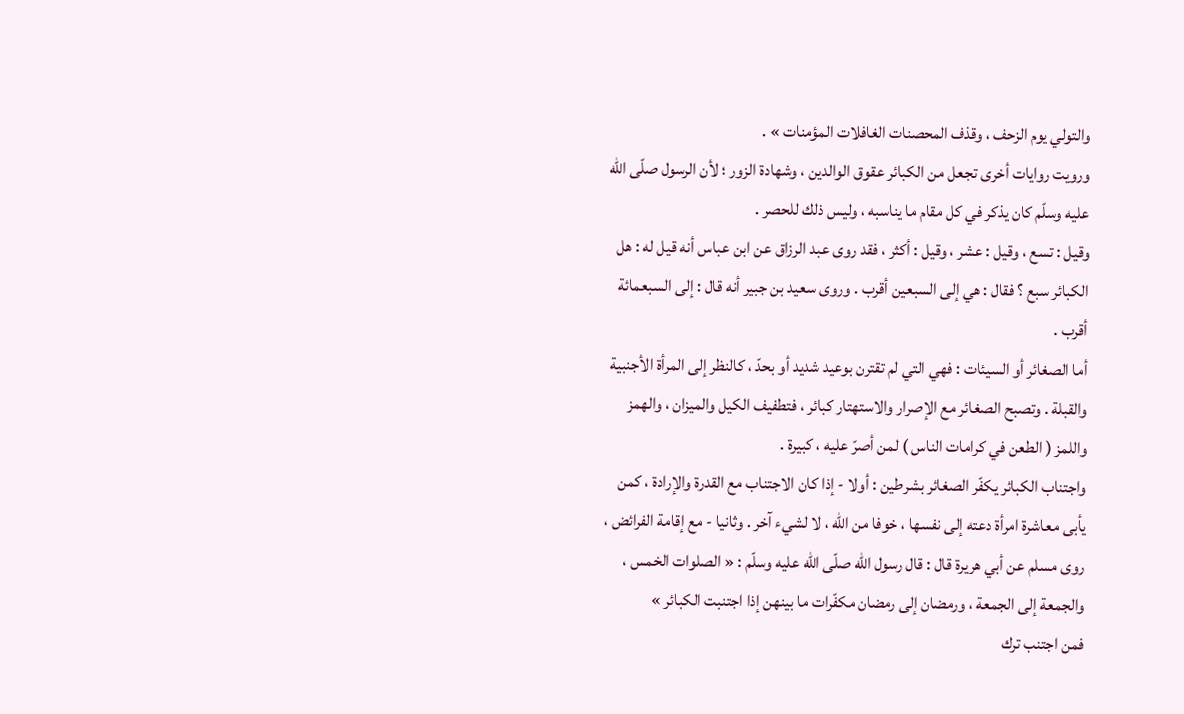والتولي يوم الزحف ، وقذف المحصنات الغافلات المؤمنات » .
ورويت روايات أخرى تجعل من الكبائر عقوق الوالدين ، وشهادة الزور ؛ لأن الرسول صلّى اللّه عليه وسلّم كان يذكر في كل مقام ما يناسبه ، وليس ذلك للحصر .
وقيل : تسع ، وقيل : عشر ، وقيل : أكثر ، فقد روى عبد الرزاق عن ابن عباس أنه قيل له : هل الكبائر سبع ؟ فقال : هي إلى السبعين أقرب . وروى سعيد بن جبير أنه قال : إلى السبعمائة أقرب .
أما الصغائر أو السيئات : فهي التي لم تقترن بوعيد شديد أو بحدّ ، كالنظر إلى المرأة الأجنبية والقبلة . وتصبح الصغائر مع الإصرار والاستهتار كبائر ، فتطفيف الكيل والميزان ، والهمز واللمز ( الطعن في كرامات الناس ) لمن أصرّ عليه ، كبيرة .
واجتناب الكبائر يكفّر الصغائر بشرطين : أولا - إذا كان الاجتناب مع القدرة والإرادة ، كمن يأبى معاشرة امرأة دعته إلى نفسها ، خوفا من اللّه ، لا لشيء آخر . وثانيا - مع إقامة الفرائض ،
روى مسلم عن أبي هريرة قال : قال رسول اللّه صلّى اللّه عليه وسلّم : « الصلوات الخمس ، والجمعة إلى الجمعة ، ورمضان إلى رمضان مكفّرات ما بينهن إذا اجتنبت الكبائر »
فمن اجتنب ترك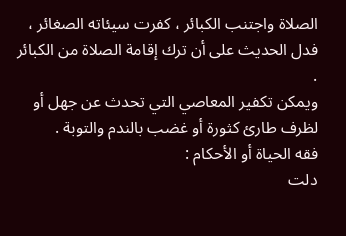الصلاة واجتنب الكبائر ، كفرت سيئاته الصغائر ، فدل الحديث على أن ترك إقامة الصلاة من الكبائر .
ويمكن تكفير المعاصي التي تحدث عن جهل أو لظرف طارئ كثورة أو غضب بالندم والتوبة .
فقه الحياة أو الأحكام :
دلت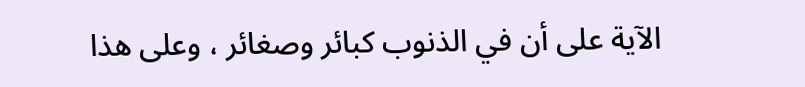الآية على أن في الذنوب كبائر وصغائر ، وعلى هذا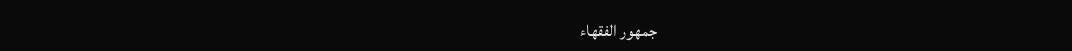جمهور الفقهاء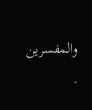والمفسرين .